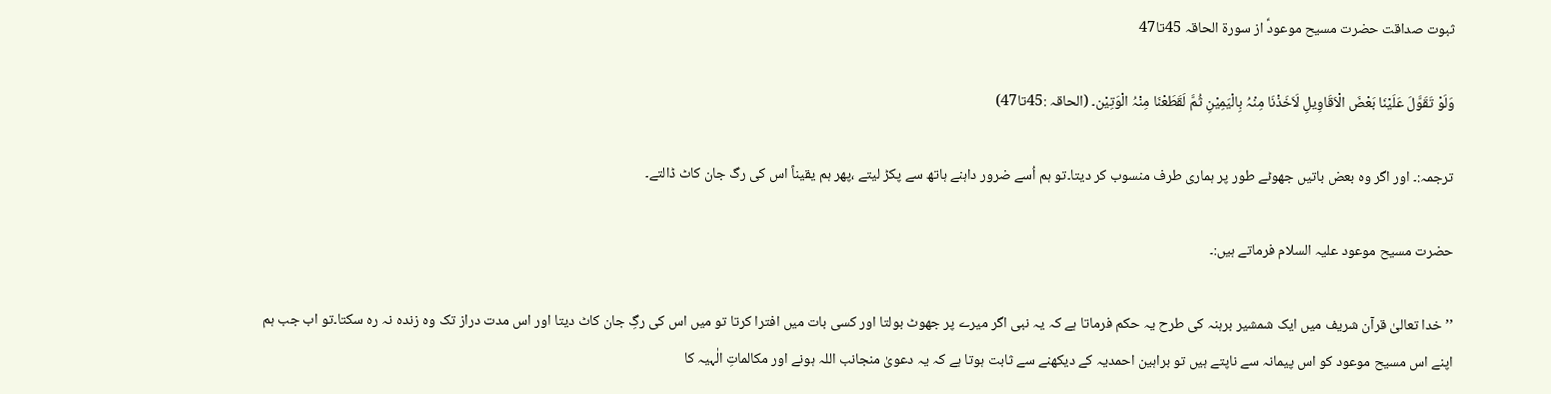ثبوت صداقت حضرت مسیح موعودؑ از سورة الحاقہ 45تا47

وَلَوْ تَقَوَّلَ عَلَیْنَا بَعْضَ الْاَقَاوِیلِ لَاَخَذْنَا مِنْہُ بِالْیَمِیْنِ ثُمَّ لَقَطَعْنَا مِنْہُ الْوَتِیْن۔ (الحاقہ :45تا47)

ترجمہ:۔ اور اگر وہ بعض باتیں جھوٹے طور پر ہماری طرف منسوب کر دیتا۔تو ہم اُسے ضرور داہنے ہاتھ سے پکڑ لیتے ،پھر ہم یقیناً اس کی رگ جان کاٹ ڈالتے۔

حضرت مسیح موعود علیہ السلام فرماتے ہیں:۔

’’خدا تعالیٰ قرآن شریف میں ایک شمشیر برہنہ کی طرح یہ حکم فرماتا ہے کہ یہ نبی اگر میرے پر جھوٹ بولتا اور کسی بات میں افترا کرتا تو میں اس کی رگِ جان کاٹ دیتا اور اس مدت دراز تک وہ زندہ نہ رہ سکتا۔تو اب جب ہم اپنے اس مسیح موعود کو اس پیمانہ سے ناپتے ہیں تو براہین احمدیہ کے دیکھنے سے ثابت ہوتا ہے کہ یہ دعویٰ منجانب اللہ ہونے اور مکالماتِ الٰہیہ کا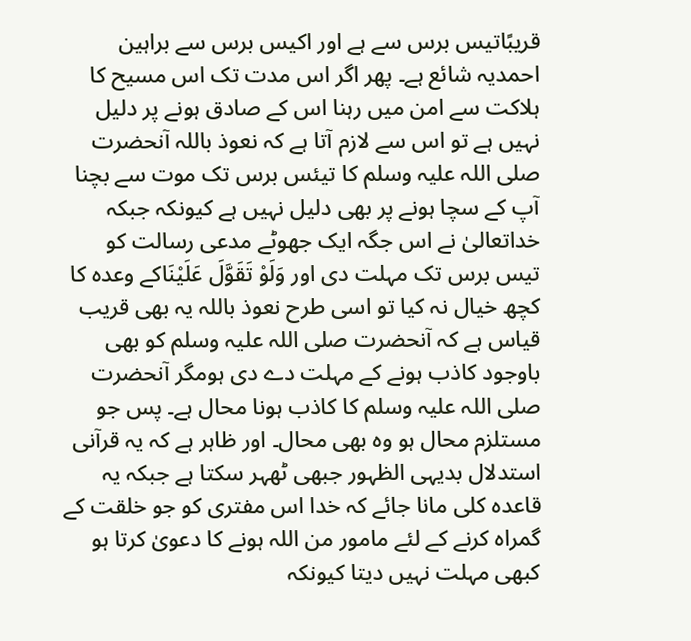قریبًاتیس برس سے ہے اور اکیس برس سے براہین احمدیہ شائع ہے۔ پھر اگر اس مدت تک اس مسیح کا ہلاکت سے امن میں رہنا اس کے صادق ہونے پر دلیل نہیں ہے تو اس سے لازم آتا ہے کہ نعوذ باللہ آنحضرت صلی اللہ علیہ وسلم کا تیئس برس تک موت سے بچنا آپ کے سچا ہونے پر بھی دلیل نہیں ہے کیونکہ جبکہ خداتعالیٰ نے اس جگہ ایک جھوٹے مدعی رسالت کو تیس برس تک مہلت دی اور وَلَوْ تَقَوَّلَ عَلَیْنَاکے وعدہ کا کچھ خیال نہ کیا تو اسی طرح نعوذ باللہ یہ بھی قریب قیاس ہے کہ آنحضرت صلی اللہ علیہ وسلم کو بھی باوجود کاذب ہونے کے مہلت دے دی ہومگر آنحضرت صلی اللہ علیہ وسلم کا کاذب ہونا محال ہے۔ پس جو مستلزم محال ہو وہ بھی محال۔ اور ظاہر ہے کہ یہ قرآنی استدلال بدیہی الظہور جبھی ٹھہر سکتا ہے جبکہ یہ قاعدہ کلی مانا جائے کہ خدا اس مفتری کو جو خلقت کے گمراہ کرنے کے لئے مامور من اللہ ہونے کا دعویٰ کرتا ہو کبھی مہلت نہیں دیتا کیونکہ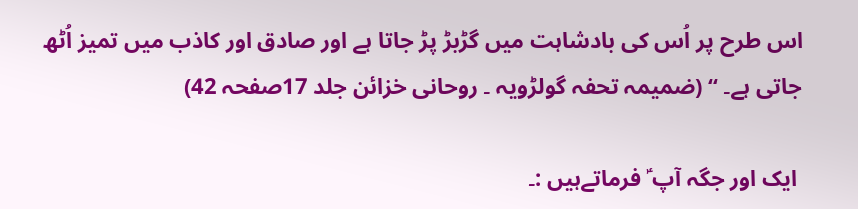اس طرح پر اُس کی بادشاہت میں گڑبڑ پڑ جاتا ہے اور صادق اور کاذب میں تمیز اُٹھ جاتی ہے۔ ‘‘ (ضمیمہ تحفہ گولڑویہ ۔ روحانی خزائن جلد 17صفحہ 42)

 ایک اور جگہ آپ ؑ فرماتےہیں :۔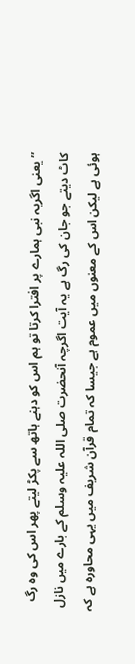’’یعنی اگریہ نبی ہمارے پر افترا کرتا تو ہم اس کو دہنے ہاتھ سے پکڑ لیتے پھر اس کی وہ رگ کاٹ دیتے جو جان کی رگ ہے یہ آیت اگرچہ آنحضرت صلی اللہ علیہ وسلم کے بارے میں نازل ہوئی ہے لیکن اس کے معنوں میں عموم ہے جیسا کہ تمام قرآن شریف میں یہی محاورہ ہے کہ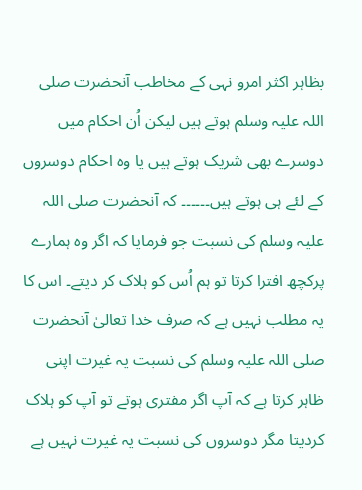بظاہر اکثر امرو نہی کے مخاطب آنحضرت صلی اللہ علیہ وسلم ہوتے ہیں لیکن اُن احکام میں دوسرے بھی شریک ہوتے ہیں یا وہ احکام دوسروں کے لئے ہی ہوتے ہیں۔۔۔۔۔۔ کہ آنحضرت صلی اللہ علیہ وسلم کی نسبت جو فرمایا کہ اگر وہ ہمارے پرکچھ افترا کرتا تو ہم اُس کو ہلاک کر دیتے۔ اس کا یہ مطلب نہیں ہے کہ صرف خدا تعالیٰ آنحضرت صلی اللہ علیہ وسلم کی نسبت یہ غیرت اپنی ظاہر کرتا ہے کہ آپ اگر مفتری ہوتے تو آپ کو ہلاک کردیتا مگر دوسروں کی نسبت یہ غیرت نہیں ہے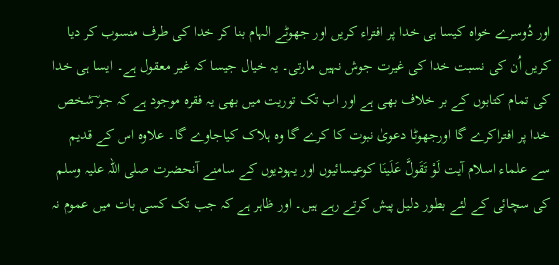اور دُوسرے خواہ کیسا ہی خدا پر افتراء کریں اور جھوٹے الہام بنا کر خدا کی طرف منسوب کر دیا کریں اُن کی نسبت خدا کی غیرت جوش نہیں مارتی۔ یہ خیال جیسا کہ غیر معقول ہے۔ ایسا ہی خدا کی تمام کتابوں کے بر خلاف بھی ہے اور اب تک توریت میں بھی یہ فقرہ موجود ہے کہ جو ؔشخص خدا پر افتراکرے گا اورجھوٹا دعویٰ نبوت کا کرے گا وہ ہلاک کیاجاوے گا۔ علاوہ اس کے قدیم سے علماء اسلام آیت لَوْ تَقَولَّ عَلَینَا کوعیسائیوں اور یہودیوں کے سامنے آنحضرت صلی اللہ علیہ وسلم کی سچائی کے لئے بطور دلیل پیش کرتے رہے ہیں۔ اور ظاہر ہے کہ جب تک کسی بات میں عموم نہ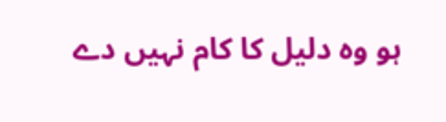ہو وہ دلیل کا کام نہیں دے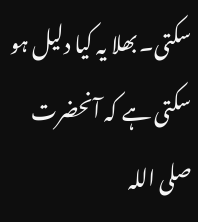سکتی۔ بھلا یہ کیا دلیل ہو سکتی ہے کہ آنحضرت صلی اللہ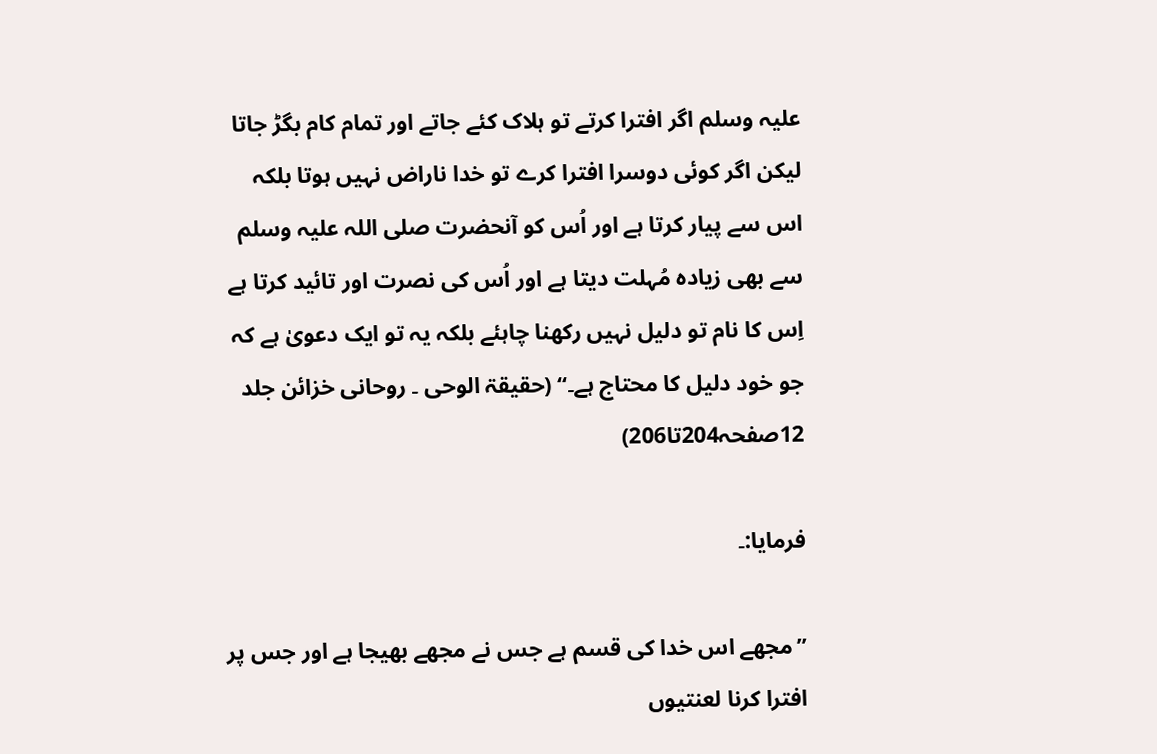علیہ وسلم اگر افترا کرتے تو ہلاک کئے جاتے اور تمام کام بگڑ جاتا لیکن اگر کوئی دوسرا افترا کرے تو خدا ناراض نہیں ہوتا بلکہ اس سے پیار کرتا ہے اور اُس کو آنحضرت صلی اللہ علیہ وسلم سے بھی زیادہ مُہلت دیتا ہے اور اُس کی نصرت اور تائید کرتا ہے اِس کا نام تو دلیل نہیں رکھنا چاہئے بلکہ یہ تو ایک دعویٰ ہے کہ جو خود دلیل کا محتاج ہے۔‘‘ (حقیقۃ الوحی ۔ روحانی خزائن جلد 12صفحہ204تا206)

فرمایا:۔

’’مجھے اس خدا کی قسم ہے جس نے مجھے بھیجا ہے اور جس پر افترا کرنا لعنتیوں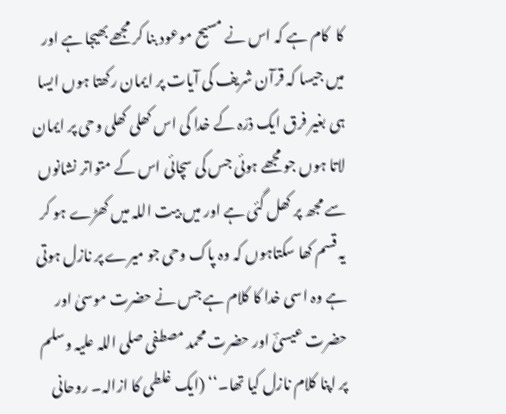کا  کام ہے کہ اس نے مسیح موعود بنا کر مجھے بھیجا ہے اور میں جیسا کہ قرآن شریف کی آیات پر ایمان رکھتا ہوں ایسا ہی بغیر فرق ایک ذرّہ کے خدا کی اس کھلی کھلی وحی پر ایمان لاتا ہوں جو مجھے ہوئی جس کی سچائی اس کے متواتر نشانوں سے مجھ پر کھل گئی ہے اور میں بیت اللہ میں کھڑے ہو کر یہ قسم کھا سکتاہوں کہ وہ پاک وحی جو میرے پر نازل ہوتی ہے وہ اسی خدا کا کلام ہے جس نے حضرت موسیٰ اور حضرت عیسیٰؔ اور حضرت محمد مصطفی صلی اللہ علیہ وسلم پر اپنا کلام نازل کیا تھا۔‘‘ (ایک غلطی کا ازالہ۔ روحانی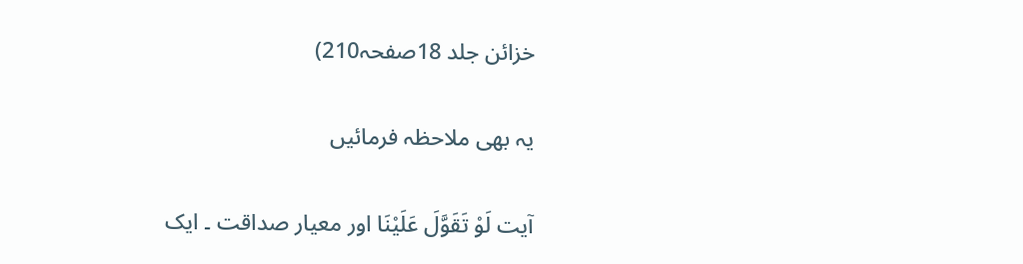خزائن جلد 18صفحہ210)

یہ بھی ملاحظہ فرمائیں

آیت لَوْ تَقَوَّلَ عَلَیْنَا اور معیار صداقت ۔ ایک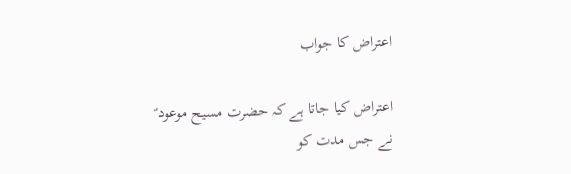اعتراض کا جواب

اعتراض کیا جاتا ہے کہ حضرت مسیح موعود ؑ نے جس مدت کو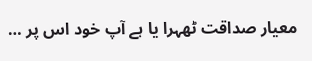معیار صداقت ٹھہرا یا ہے آپ خود اس پر …